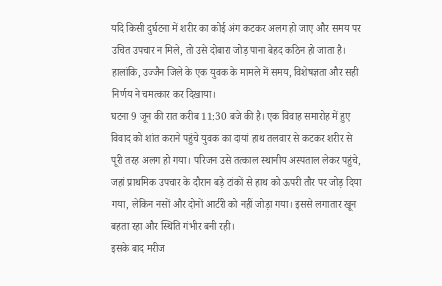यदि किसी दुर्घटना में शरीर का कोई अंग कटकर अलग हो जाए और समय पर उचित उपचार न मिले, तो उसे दोबारा जोड़ पाना बेहद कठिन हो जाता है। हालांकि, उज्जैन जिले के एक युवक के मामले में समय, विशेषज्ञता और सही निर्णय ने चमत्कार कर दिखाया।
घटना 9 जून की रात करीब 11:30 बजे की है। एक विवाह समारोह में हुए विवाद को शांत कराने पहुंचे युवक का दायां हाथ तलवार से कटकर शरीर से पूरी तरह अलग हो गया। परिजन उसे तत्काल स्थानीय अस्पताल लेकर पहुंचे, जहां प्राथमिक उपचार के दौरान बड़े टांकों से हाथ को ऊपरी तौर पर जोड़ दिया गया, लेकिन नसों और दोनों आर्टरी को नहीं जोड़ा गया। इससे लगातार खून बहता रहा और स्थिति गंभीर बनी रही।
इसके बाद मरीज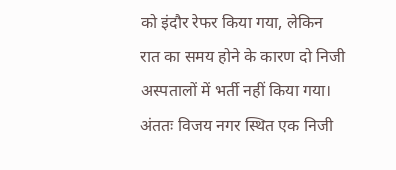को इंदौर रेफर किया गया, लेकिन रात का समय होने के कारण दो निजी अस्पतालों में भर्ती नहीं किया गया। अंततः विजय नगर स्थित एक निजी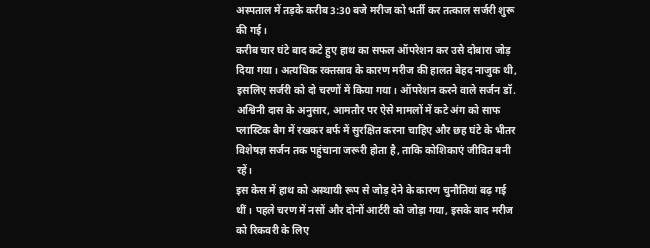अस्पताल में तड़के करीब 3:30 बजे मरीज को भर्ती कर तत्काल सर्जरी शुरू की गई।
करीब चार घंटे बाद कटे हुए हाथ का सफल ऑपरेशन कर उसे दोबारा जोड़ दिया गया। अत्यधिक रक्तस्राव के कारण मरीज की हालत बेहद नाजुक थी, इसलिए सर्जरी को दो चरणों में किया गया। ऑपरेशन करने वाले सर्जन डॉ. अश्विनी दास के अनुसार, आमतौर पर ऐसे मामलों में कटे अंग को साफ प्लास्टिक बैग में रखकर बर्फ में सुरक्षित करना चाहिए और छह घंटे के भीतर विशेषज्ञ सर्जन तक पहुंचाना जरूरी होता है, ताकि कोशिकाएं जीवित बनी रहें।
इस केस में हाथ को अस्थायी रूप से जोड़ देने के कारण चुनौतियां बढ़ गई थीं। पहले चरण में नसों और दोनों आर्टरी को जोड़ा गया, इसके बाद मरीज को रिकवरी के लिए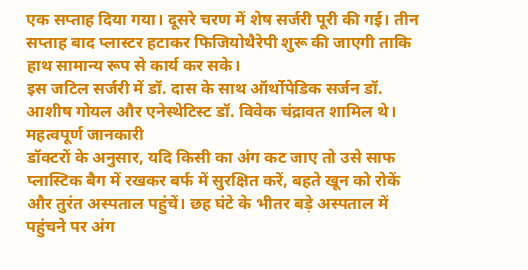एक सप्ताह दिया गया। दूसरे चरण में शेष सर्जरी पूरी की गई। तीन सप्ताह बाद प्लास्टर हटाकर फिजियोथैरेपी शुरू की जाएगी ताकि हाथ सामान्य रूप से कार्य कर सके।
इस जटिल सर्जरी में डॉ. दास के साथ ऑर्थोपेडिक सर्जन डॉ. आशीष गोयल और एनेस्थेटिस्ट डॉ. विवेक चंद्रावत शामिल थे।
महत्वपूर्ण जानकारी
डॉक्टरों के अनुसार, यदि किसी का अंग कट जाए तो उसे साफ प्लास्टिक बैग में रखकर बर्फ में सुरक्षित करें, बहते खून को रोकें और तुरंत अस्पताल पहुंचें। छह घंटे के भीतर बड़े अस्पताल में पहुंचने पर अंग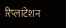रिप्लांटेशन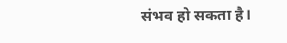संभव हो सकता है।